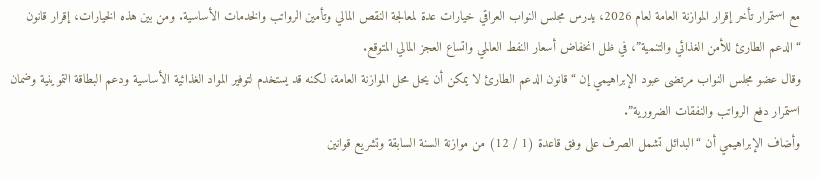مع استمرار تأخر إقرار الموازنة العامة لعام 2026، يدرس مجلس النواب العراقي خيارات عدة لمعالجة النقص المالي وتأمين الرواتب والخدمات الأساسية. ومن بين هذه الخيارات، إقرار قانون “الدعم الطارئ للأمن الغذائي والتنمية”، في ظل انخفاض أسعار النفط العالمي واتساع العجز المالي المتوقع.
وقال عضو مجلس النواب مرتضى عبود الإبراهيمي إن “قانون الدعم الطارئ لا يمكن أن يحل محل الموازنة العامة، لكنه قد يستخدم لتوفير المواد الغذائية الأساسية ودعم البطاقة التموينية وضمان استمرار دفع الرواتب والنفقات الضرورية”.
وأضاف الإبراهيمي أن “البدائل تشمل الصرف على وفق قاعدة (1 / 12) من موازنة السنة السابقة وتشريع قوانين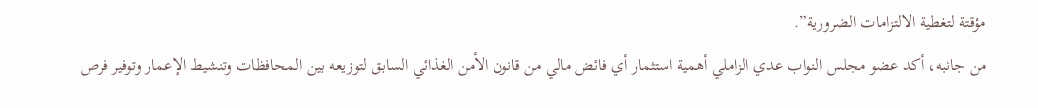مؤقتة لتغطية الالتزامات الضرورية”.
من جانبه، أكد عضو مجلس النواب عدي الزاملي أهمية استثمار أي فائض مالي من قانون الأمن الغذائي السابق لتوزيعه بين المحافظات وتنشيط الإعمار وتوفير فرص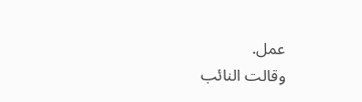عمل.
وقالت النائب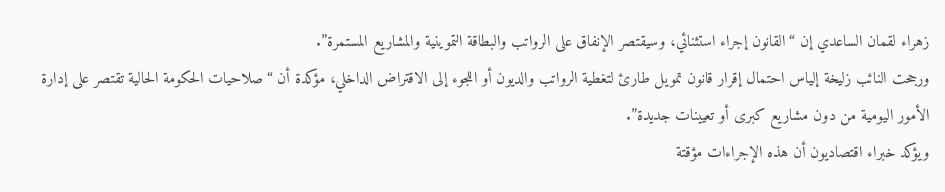زهراء لقمان الساعدي إن “القانون إجراء استثنائي، وسيقتصر الإنفاق على الرواتب والبطاقة التموينية والمشاريع المستمرة”.
ورجحت النائب زليخة إلياس احتمال إقرار قانون تمويل طارئ لتغطية الرواتب والديون أو اللجوء إلى الاقتراض الداخلي، مؤكدة أن “صلاحيات الحكومة الحالية تقتصر على إدارة الأمور اليومية من دون مشاريع كبرى أو تعيينات جديدة”.
ويؤكد خبراء اقتصاديون أن هذه الإجراءات مؤقتة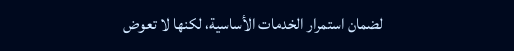لضمان استمرار الخدمات الأساسية، لكنها لا تعوض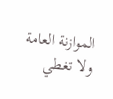الموازنة العامة ولا تغطي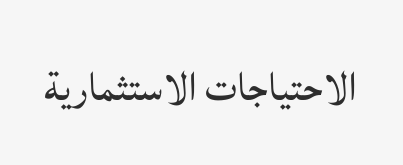الاحتياجات الاستثمارية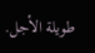طويلة الأجل.